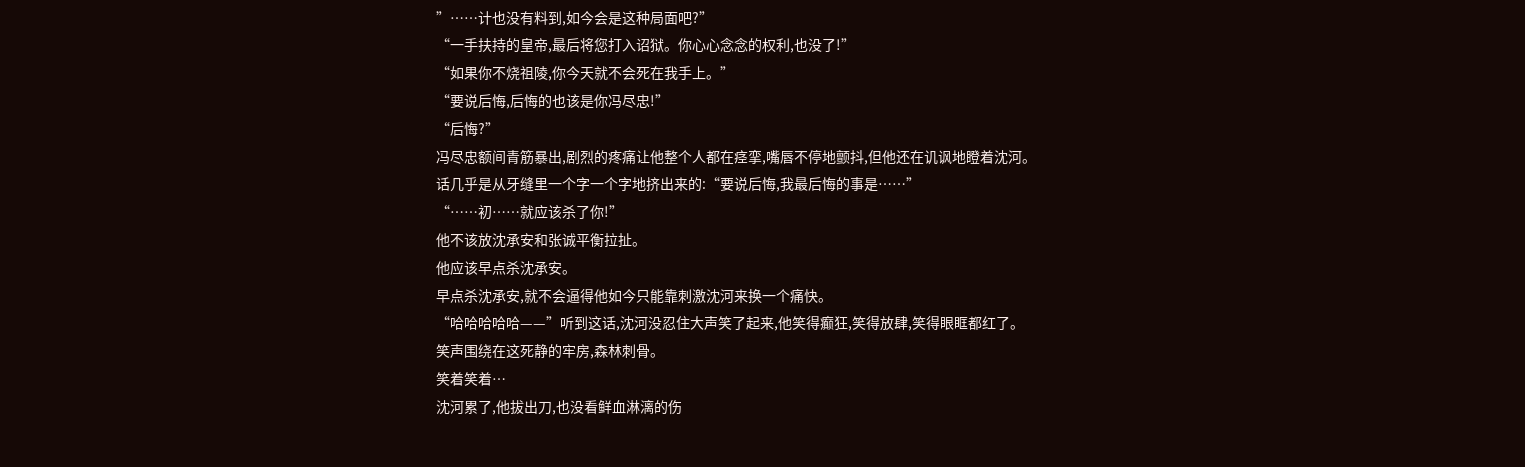”……计也没有料到,如今会是这种局面吧?”
“一手扶持的皇帝,最后将您打入诏狱。你心心念念的权利,也没了!”
“如果你不烧祖陵,你今天就不会死在我手上。”
“要说后悔,后悔的也该是你冯尽忠!”
“后悔?”
冯尽忠额间青筋暴出,剧烈的疼痛让他整个人都在痉挛,嘴唇不停地颤抖,但他还在讥讽地瞪着沈河。
话几乎是从牙缝里一个字一个字地挤出来的:“要说后悔,我最后悔的事是……”
“……初……就应该杀了你!”
他不该放沈承安和张诚平衡拉扯。
他应该早点杀沈承安。
早点杀沈承安,就不会逼得他如今只能靠刺激沈河来换一个痛快。
“哈哈哈哈哈——”听到这话,沈河没忍住大声笑了起来,他笑得癫狂,笑得放肆,笑得眼眶都红了。
笑声围绕在这死静的牢房,森林刺骨。
笑着笑着…
沈河累了,他拔出刀,也没看鲜血淋漓的伤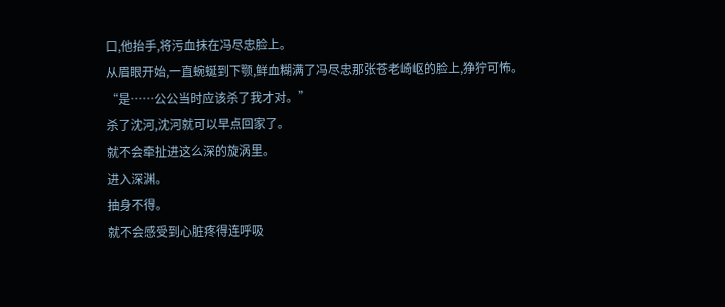口,他抬手,将污血抹在冯尽忠脸上。
从眉眼开始,一直蜿蜒到下颚,鲜血糊满了冯尽忠那张苍老崎岖的脸上,狰狞可怖。
“是……公公当时应该杀了我才对。”
杀了沈河,沈河就可以早点回家了。
就不会牵扯进这么深的旋涡里。
进入深渊。
抽身不得。
就不会感受到心脏疼得连呼吸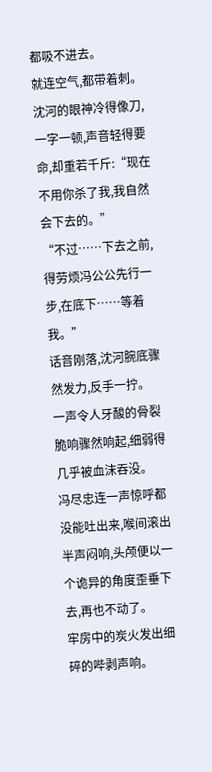都吸不进去。
就连空气,都带着刺。
沈河的眼神冷得像刀,一字一顿,声音轻得要命,却重若千斤:“现在不用你杀了我,我自然会下去的。”
“不过……下去之前,得劳烦冯公公先行一步,在底下……等着我。”
话音刚落,沈河腕底骤然发力,反手一拧。
一声令人牙酸的骨裂脆响骤然响起,细弱得几乎被血沫吞没。
冯尽忠连一声惊呼都没能吐出来,喉间滚出半声闷响,头颅便以一个诡异的角度歪垂下去,再也不动了。
牢房中的炭火发出细碎的哔剥声响。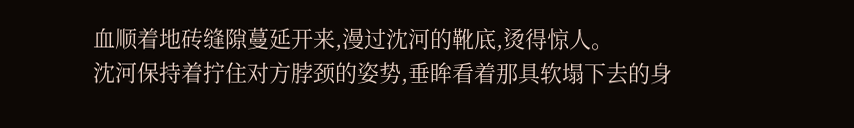血顺着地砖缝隙蔓延开来,漫过沈河的靴底,烫得惊人。
沈河保持着拧住对方脖颈的姿势,垂眸看着那具软塌下去的身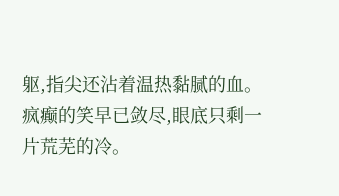躯,指尖还沾着温热黏腻的血。
疯癫的笑早已敛尽,眼底只剩一片荒芜的冷。